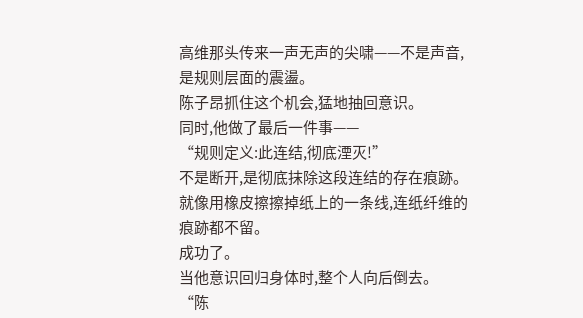高维那头传来一声无声的尖啸——不是声音,是规则层面的震盪。
陈子昂抓住这个机会,猛地抽回意识。
同时,他做了最后一件事——
“规则定义:此连结,彻底湮灭!”
不是断开,是彻底抹除这段连结的存在痕跡。
就像用橡皮擦擦掉纸上的一条线,连纸纤维的痕跡都不留。
成功了。
当他意识回归身体时,整个人向后倒去。
“陈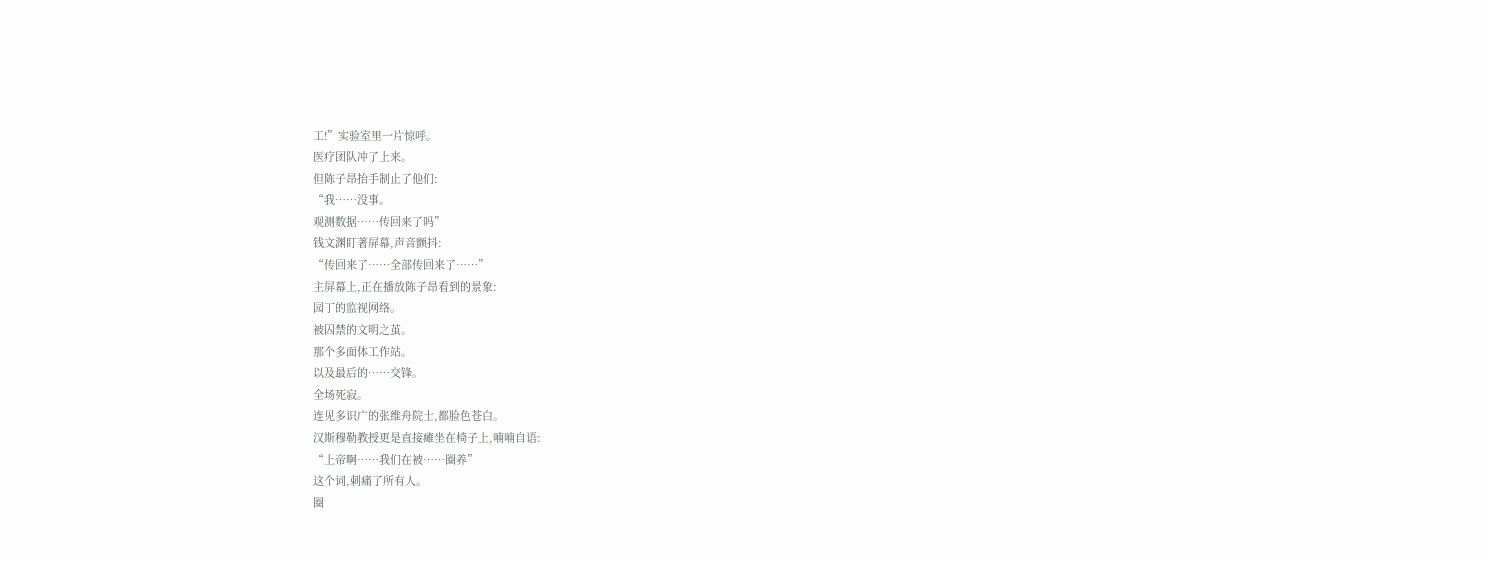工!”实验室里一片惊呼。
医疗团队冲了上来。
但陈子昂抬手制止了他们:
“我……没事。
观测数据……传回来了吗”
钱文渊盯著屏幕,声音颤抖:
“传回来了……全部传回来了……”
主屏幕上,正在播放陈子昂看到的景象:
园丁的监视网络。
被囚禁的文明之茧。
那个多面体工作站。
以及最后的……交锋。
全场死寂。
连见多识广的张维舟院士,都脸色苍白。
汉斯穆勒教授更是直接瘫坐在椅子上,喃喃自语:
“上帝啊……我们在被……圈养”
这个词,刺痛了所有人。
圈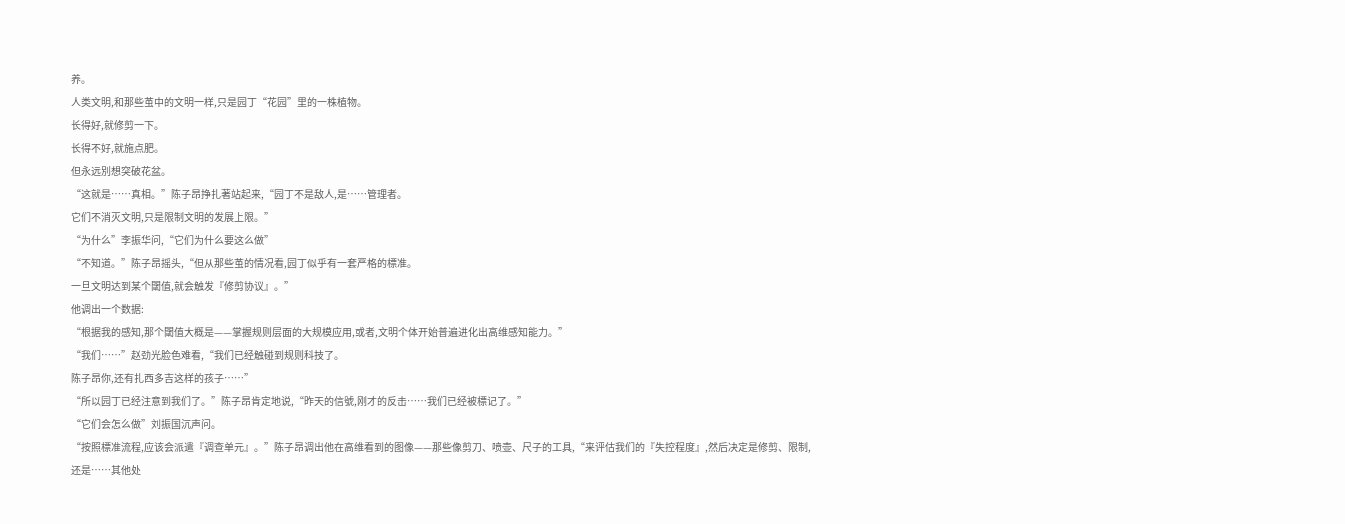养。
人类文明,和那些茧中的文明一样,只是园丁“花园”里的一株植物。
长得好,就修剪一下。
长得不好,就施点肥。
但永远別想突破花盆。
“这就是……真相。”陈子昂挣扎著站起来,“园丁不是敌人,是……管理者。
它们不消灭文明,只是限制文明的发展上限。”
“为什么”李振华问,“它们为什么要这么做”
“不知道。”陈子昂摇头,“但从那些茧的情况看,园丁似乎有一套严格的標准。
一旦文明达到某个閾值,就会触发『修剪协议』。”
他调出一个数据:
“根据我的感知,那个閾值大概是——掌握规则层面的大规模应用,或者,文明个体开始普遍进化出高维感知能力。”
“我们……”赵劲光脸色难看,“我们已经触碰到规则科技了。
陈子昂你,还有扎西多吉这样的孩子……”
“所以园丁已经注意到我们了。”陈子昂肯定地说,“昨天的信號,刚才的反击……我们已经被標记了。”
“它们会怎么做”刘振国沉声问。
“按照標准流程,应该会派遣『调查单元』。”陈子昂调出他在高维看到的图像——那些像剪刀、喷壶、尺子的工具,“来评估我们的『失控程度』,然后决定是修剪、限制,还是……其他处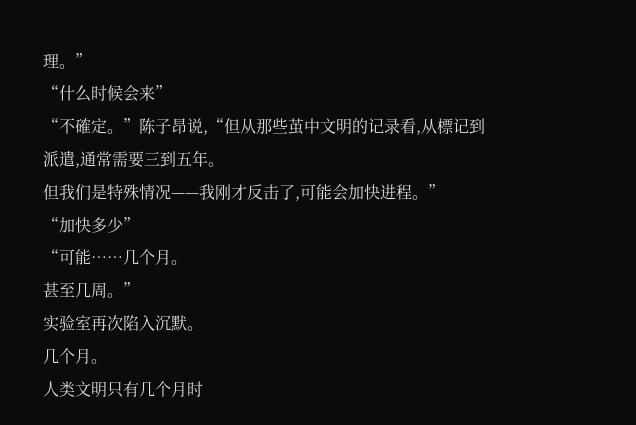理。”
“什么时候会来”
“不確定。”陈子昂说,“但从那些茧中文明的记录看,从標记到派遣,通常需要三到五年。
但我们是特殊情况——我刚才反击了,可能会加快进程。”
“加快多少”
“可能……几个月。
甚至几周。”
实验室再次陷入沉默。
几个月。
人类文明只有几个月时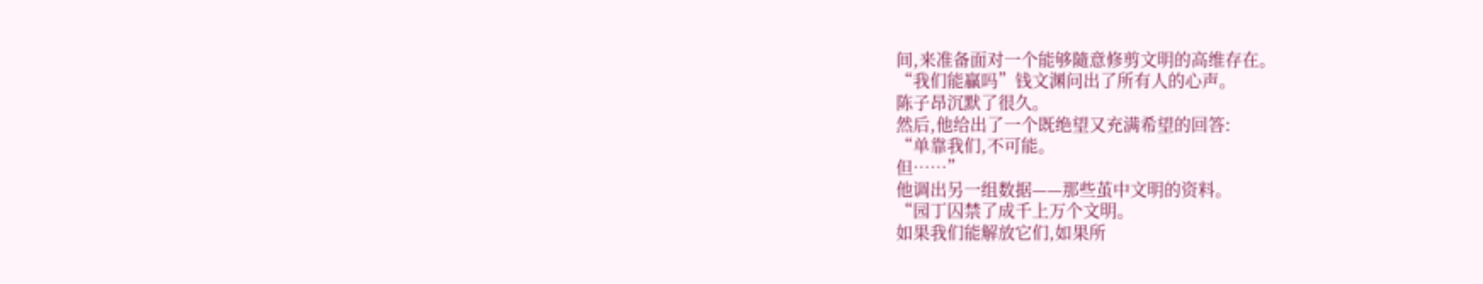间,来准备面对一个能够隨意修剪文明的高维存在。
“我们能贏吗”钱文渊问出了所有人的心声。
陈子昂沉默了很久。
然后,他给出了一个既绝望又充满希望的回答:
“单靠我们,不可能。
但……”
他调出另一组数据——那些茧中文明的资料。
“园丁囚禁了成千上万个文明。
如果我们能解放它们,如果所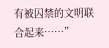有被囚禁的文明联合起来……”